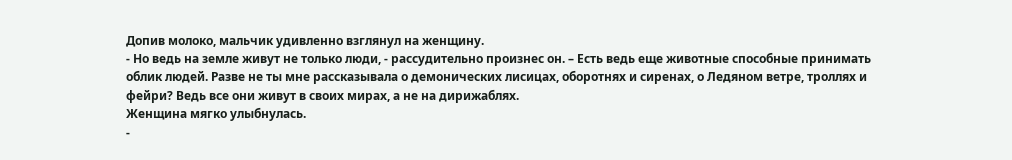Допив молоко, мальчик удивленно взглянул на женщину.
- Но ведь на земле живут не только люди, - рассудительно произнес он. – Есть ведь еще животные способные принимать облик людей. Разве не ты мне рассказывала о демонических лисицах, оборотнях и сиренах, о Ледяном ветре, троллях и фейри? Ведь все они живут в своих мирах, а не на дирижаблях.
Женщина мягко улыбнулась.
-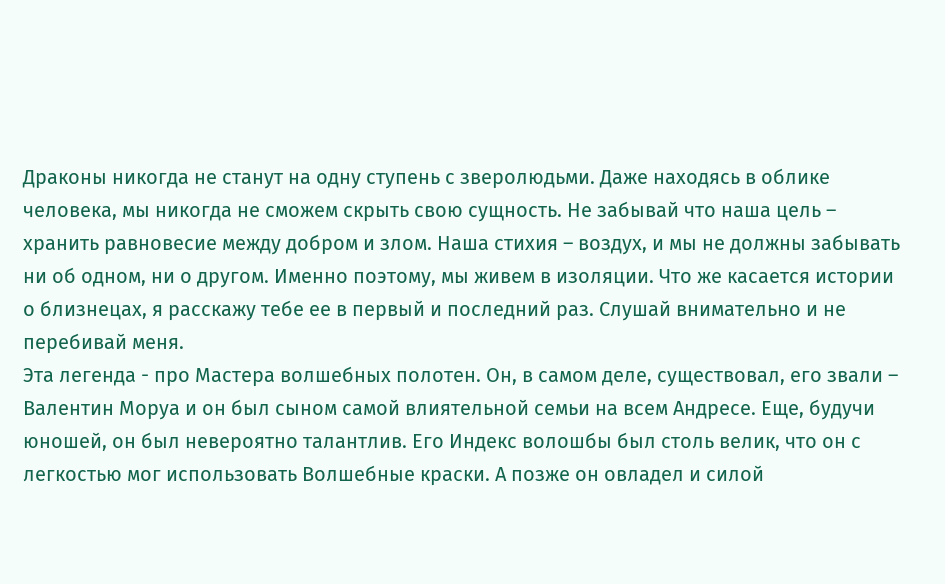Драконы никогда не станут на одну ступень с зверолюдьми. Даже находясь в облике человека, мы никогда не сможем скрыть свою сущность. Не забывай что наша цель – хранить равновесие между добром и злом. Наша стихия – воздух, и мы не должны забывать ни об одном, ни о другом. Именно поэтому, мы живем в изоляции. Что же касается истории о близнецах, я расскажу тебе ее в первый и последний раз. Слушай внимательно и не перебивай меня.
Эта легенда - про Мастера волшебных полотен. Он, в самом деле, существовал, его звали – Валентин Моруа и он был сыном самой влиятельной семьи на всем Андресе. Еще, будучи юношей, он был невероятно талантлив. Его Индекс волошбы был столь велик, что он с легкостью мог использовать Волшебные краски. А позже он овладел и силой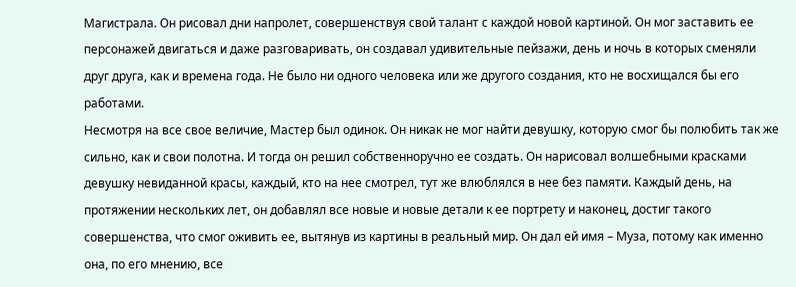Магистрала. Он рисовал дни напролет, совершенствуя свой талант с каждой новой картиной. Он мог заставить ее персонажей двигаться и даже разговаривать, он создавал удивительные пейзажи, день и ночь в которых сменяли друг друга, как и времена года. Не было ни одного человека или же другого создания, кто не восхищался бы его работами.
Несмотря на все свое величие, Мастер был одинок. Он никак не мог найти девушку, которую смог бы полюбить так же сильно, как и свои полотна. И тогда он решил собственноручно ее создать. Он нарисовал волшебными красками девушку невиданной красы, каждый, кто на нее смотрел, тут же влюблялся в нее без памяти. Каждый день, на протяжении нескольких лет, он добавлял все новые и новые детали к ее портрету и наконец, достиг такого совершенства, что смог оживить ее, вытянув из картины в реальный мир. Он дал ей имя – Муза, потому как именно она, по его мнению, все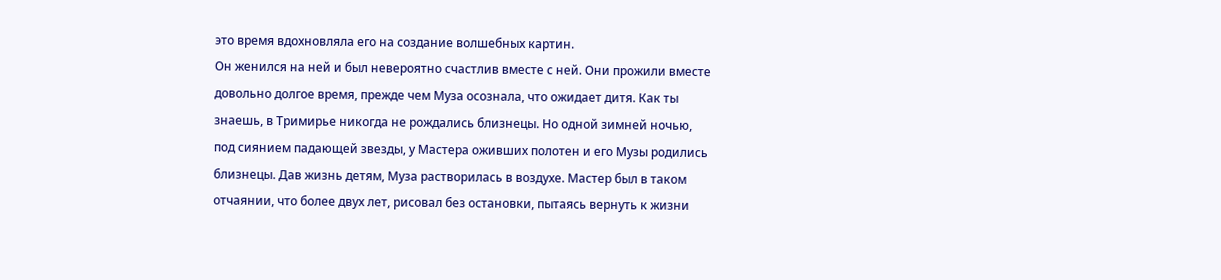это время вдохновляла его на создание волшебных картин.
Он женился на ней и был невероятно счастлив вместе с ней. Они прожили вместе довольно долгое время, прежде чем Муза осознала, что ожидает дитя. Как ты знаешь, в Тримирье никогда не рождались близнецы. Но одной зимней ночью, под сиянием падающей звезды, у Мастера оживших полотен и его Музы родились близнецы. Дав жизнь детям, Муза растворилась в воздухе. Мастер был в таком отчаянии, что более двух лет, рисовал без остановки, пытаясь вернуть к жизни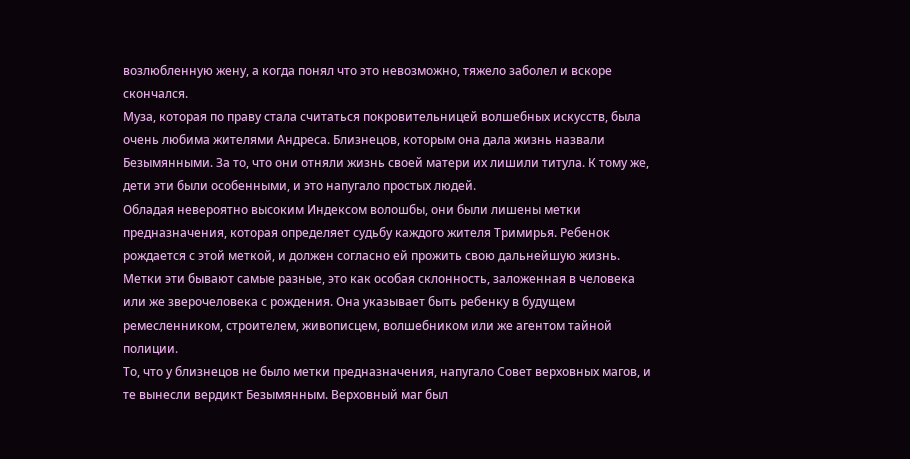возлюбленную жену, а когда понял что это невозможно, тяжело заболел и вскоре скончался.
Муза, которая по праву стала считаться покровительницей волшебных искусств, была очень любима жителями Андреса. Близнецов, которым она дала жизнь назвали Безымянными. За то, что они отняли жизнь своей матери их лишили титула. К тому же, дети эти были особенными, и это напугало простых людей.
Обладая невероятно высоким Индексом волошбы, они были лишены метки предназначения, которая определяет судьбу каждого жителя Тримирья. Ребенок рождается с этой меткой, и должен согласно ей прожить свою дальнейшую жизнь. Метки эти бывают самые разные, это как особая склонность, заложенная в человека или же зверочеловека с рождения. Она указывает быть ребенку в будущем ремесленником, строителем, живописцем, волшебником или же агентом тайной полиции.
То, что у близнецов не было метки предназначения, напугало Совет верховных магов, и те вынесли вердикт Безымянным. Верховный маг был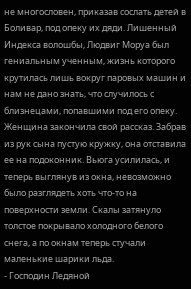не многословен, приказав сослать детей в Боливар, под опеку их дяди. Лишенный Индекса волошбы, Людвиг Моруа был гениальным ученным, жизнь которого крутилась лишь вокруг паровых машин и нам не дано знать, что случилось с близнецами, попавшими под его опеку.
Женщина закончила свой рассказ. Забрав из рук сына пустую кружку, она отставила ее на подоконник. Вьюга усилилась, и теперь выглянув из окна, невозможно было разглядеть хоть что-то на поверхности земли. Скалы затянуло толстое покрывало холодного белого снега, а по окнам теперь стучали маленькие шарики льда.
- Господин Ледяной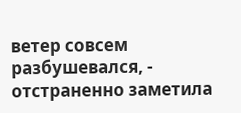ветер совсем разбушевался, - отстраненно заметила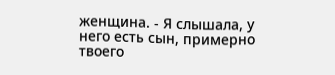женщина. - Я слышала, у него есть сын, примерно твоего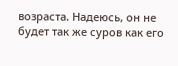возраста. Надеюсь, он не будет так же суров как его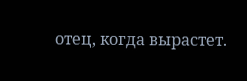отец, когда вырастет.